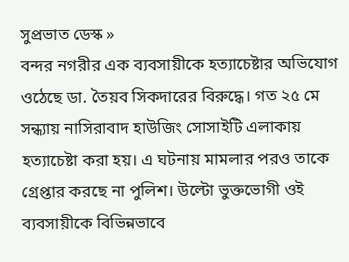সুপ্রভাত ডেস্ক »
বন্দর নগরীর এক ব্যবসায়ীকে হত্যাচেষ্টার অভিযোগ ওঠেছে ডা. তৈয়ব সিকদারের বিরুদ্ধে। গত ২৫ মে সন্ধ্যায় নাসিরাবাদ হাউজিং সোসাইটি এলাকায় হত্যাচেষ্টা করা হয়। এ ঘটনায় মামলার পরও তাকে গ্রেপ্তার করছে না পুলিশ। উল্টো ভুক্তভোগী ওই ব্যবসায়ীকে বিভিন্নভাবে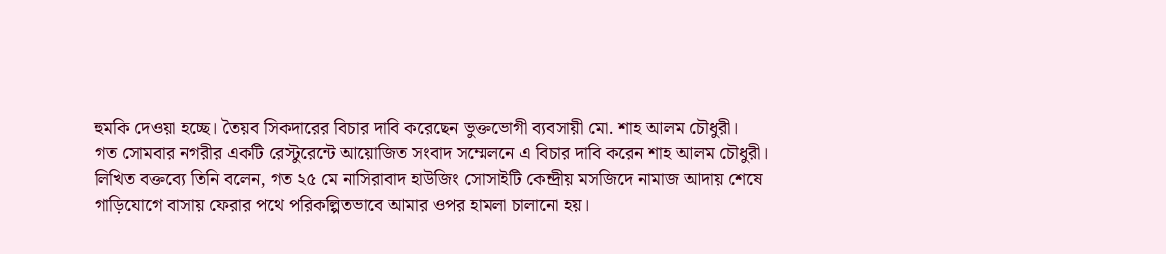হুমকি দেওয়া হচ্ছে। তৈয়ব সিকদারের বিচার দাবি করেছেন ভুক্তভোগী ব্যবসায়ী মো. শাহ আলম চৌধুরী।
গত সোমবার নগরীর একটি রেস্টুরেন্টে আয়োজিত সংবাদ সম্মেলনে এ বিচার দাবি করেন শাহ আলম চৌধুরী।
লিখিত বক্তব্যে তিনি বলেন, গত ২৫ মে নাসিরাবাদ হাউজিং সোসাইটি কেন্দ্রীয় মসজিদে নামাজ আদায় শেষে গাড়িযোগে বাসায় ফেরার পথে পরিকল্পিতভাবে আমার ওপর হামলা চালানো হয়।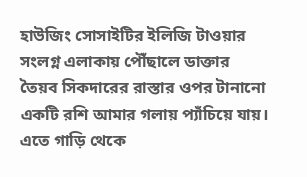হাউজিং সোসাইটির ইলিজি টাওয়ার সংলগ্ন এলাকায় পৌঁছালে ডাক্তার তৈয়ব সিকদারের রাস্তার ওপর টানানো একটি রশি আমার গলায় প্যাঁচিয়ে যায়। এতে গাড়ি থেকে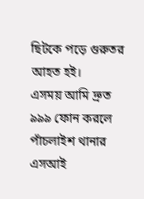ছিটকে পড়ে গুরুতর আহত হই।
এসময় আমি দ্রুত ৯৯৯ ফোন করলে পাঁচলাইশ থানার এসআই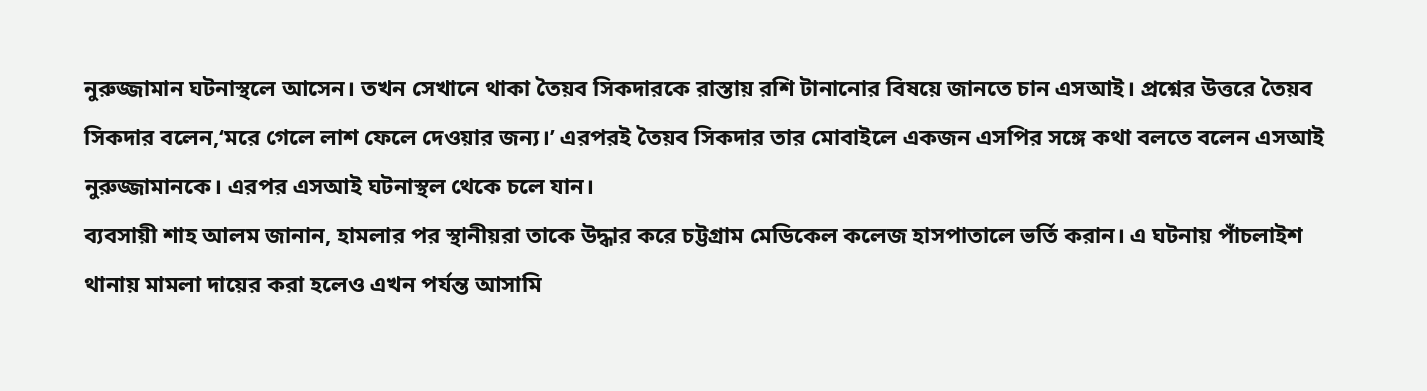নুরুজ্জামান ঘটনাস্থলে আসেন। তখন সেখানে থাকা তৈয়ব সিকদারকে রাস্তায় রশি টানানোর বিষয়ে জানতে চান এসআই। প্রশ্নের উত্তরে তৈয়ব সিকদার বলেন,‘মরে গেলে লাশ ফেলে দেওয়ার জন্য।’ এরপরই তৈয়ব সিকদার তার মোবাইলে একজন এসপির সঙ্গে কথা বলতে বলেন এসআই নুরুজ্জামানকে। এরপর এসআই ঘটনাস্থল থেকে চলে যান।
ব্যবসায়ী শাহ আলম জানান, হামলার পর স্থানীয়রা তাকে উদ্ধার করে চট্টগ্রাম মেডিকেল কলেজ হাসপাতালে ভর্তি করান। এ ঘটনায় পাঁচলাইশ থানায় মামলা দায়ের করা হলেও এখন পর্যন্ত আসামি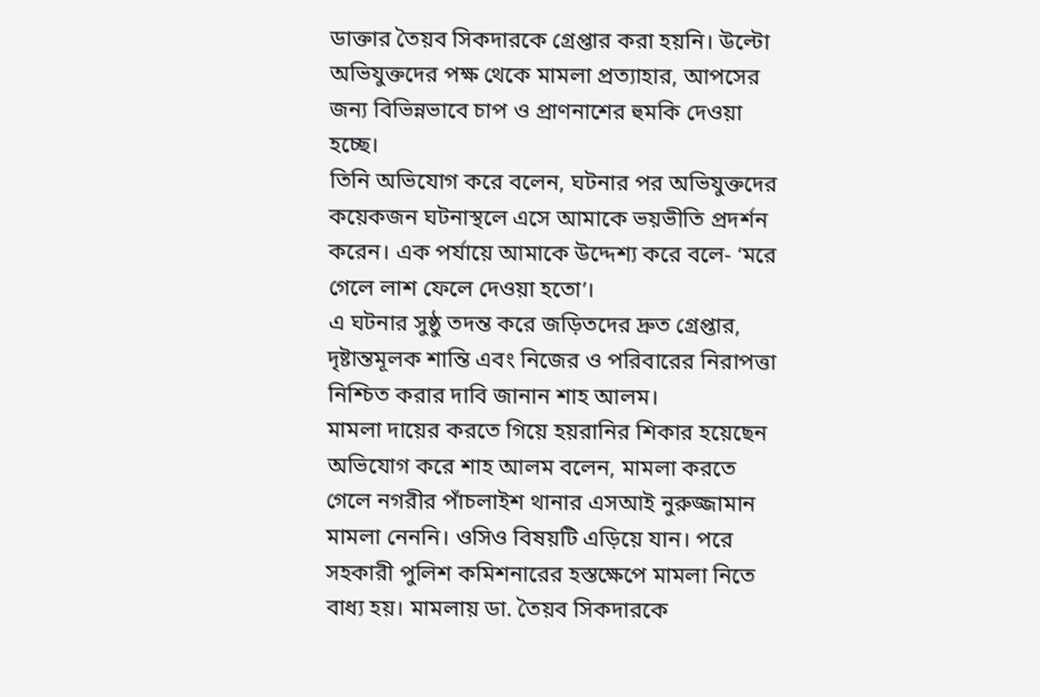ডাক্তার তৈয়ব সিকদারকে গ্রেপ্তার করা হয়নি। উল্টো অভিযুক্তদের পক্ষ থেকে মামলা প্রত্যাহার, আপসের জন্য বিভিন্নভাবে চাপ ও প্রাণনাশের হুমকি দেওয়া হচ্ছে।
তিনি অভিযোগ করে বলেন, ঘটনার পর অভিযুক্তদের কয়েকজন ঘটনাস্থলে এসে আমাকে ভয়ভীতি প্রদর্শন করেন। এক পর্যায়ে আমাকে উদ্দেশ্য করে বলে- ‘মরে গেলে লাশ ফেলে দেওয়া হতো’।
এ ঘটনার সুষ্ঠু তদন্ত করে জড়িতদের দ্রুত গ্রেপ্তার, দৃষ্টান্তমূলক শান্তি এবং নিজের ও পরিবারের নিরাপত্তা নিশ্চিত করার দাবি জানান শাহ আলম।
মামলা দায়ের করতে গিয়ে হয়রানির শিকার হয়েছেন অভিযোগ করে শাহ আলম বলেন, মামলা করতে গেলে নগরীর পাঁচলাইশ থানার এসআই নুরুজ্জামান মামলা নেননি। ওসিও বিষয়টি এড়িয়ে যান। পরে সহকারী পুলিশ কমিশনারের হস্তক্ষেপে মামলা নিতে বাধ্য হয়। মামলায় ডা. তৈয়ব সিকদারকে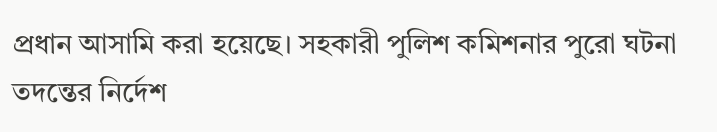প্রধান আসামি করা হয়েছে। সহকারী পুলিশ কমিশনার পুরো ঘটনা তদন্তের নির্দেশ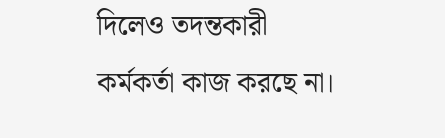দিলেও তদন্তকারী কর্মকর্তা কাজ করছে না।